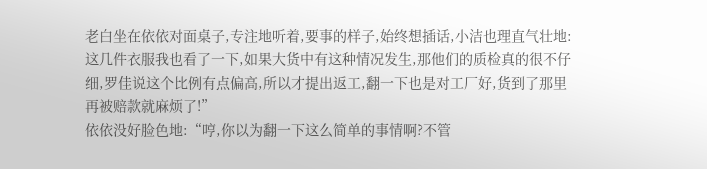老白坐在依依对面桌子,专注地听着,要事的样子,始终想插话,小洁也理直气壮地:这几件衣服我也看了一下,如果大货中有这种情况发生,那他们的质检真的很不仔细,罗佳说这个比例有点偏高,所以才提出返工,翻一下也是对工厂好,货到了那里再被赔款就麻烦了!”
依依没好脸色地:“哼,你以为翻一下这么简单的事情啊?不管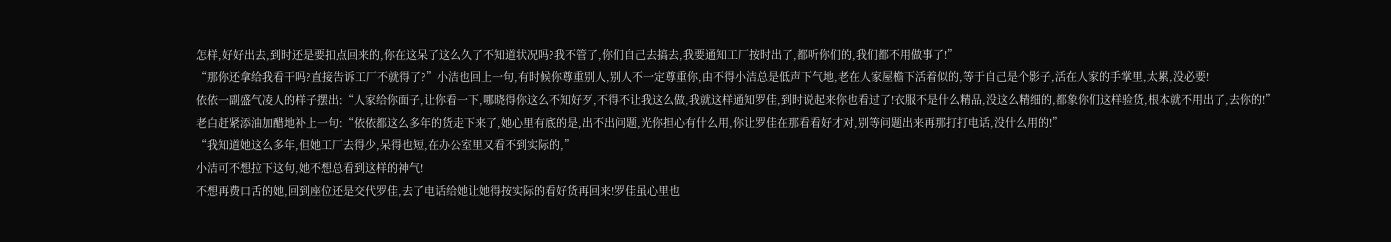怎样,好好出去,到时还是要扣点回来的,你在这呆了这么久了不知道状况吗?我不管了,你们自己去搞去,我要通知工厂按时出了,都听你们的,我们都不用做事了!”
“那你还拿给我看干吗?直接告诉工厂不就得了?”小洁也回上一句,有时候你尊重别人,别人不一定尊重你,由不得小洁总是低声下气地,老在人家屋檐下活着似的,等于自己是个影子,活在人家的手掌里,太累,没必要!
依依一副盛气凌人的样子摆出:“人家给你面子,让你看一下,哪晓得你这么不知好歹,不得不让我这么做,我就这样通知罗佳,到时说起来你也看过了!衣服不是什么精品,没这么精细的,都象你们这样验货,根本就不用出了,去你的!”
老白赶紧添油加醋地补上一句:“依依都这么多年的货走下来了,她心里有底的是,出不出问题,光你担心有什么用,你让罗佳在那看看好才对,别等问题出来再那打打电话,没什么用的!”
“我知道她这么多年,但她工厂去得少,呆得也短,在办公室里又看不到实际的,”
小洁可不想拉下这句,她不想总看到这样的神气!
不想再费口舌的她,回到座位还是交代罗佳,去了电话给她让她得按实际的看好货再回来!罗佳虽心里也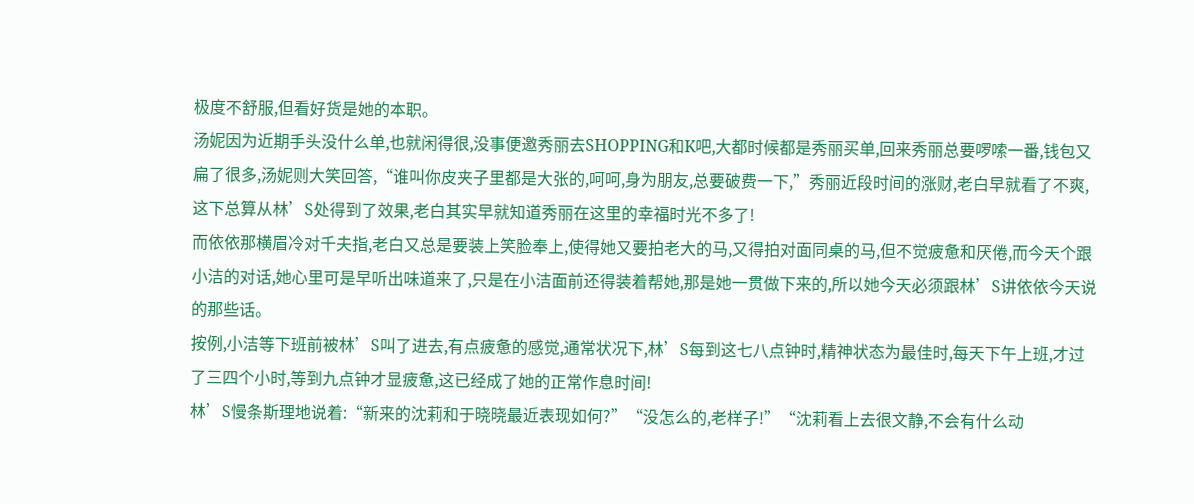极度不舒服,但看好货是她的本职。
汤妮因为近期手头没什么单,也就闲得很,没事便邀秀丽去SHOPPING和K吧,大都时候都是秀丽买单,回来秀丽总要啰嗦一番,钱包又扁了很多,汤妮则大笑回答,“谁叫你皮夹子里都是大张的,呵呵,身为朋友,总要破费一下,”秀丽近段时间的涨财,老白早就看了不爽,这下总算从林’S处得到了效果,老白其实早就知道秀丽在这里的幸福时光不多了!
而依依那横眉冷对千夫指,老白又总是要装上笑脸奉上,使得她又要拍老大的马,又得拍对面同桌的马,但不觉疲惫和厌倦,而今天个跟小洁的对话,她心里可是早听出味道来了,只是在小洁面前还得装着帮她,那是她一贯做下来的,所以她今天必须跟林’S讲依依今天说的那些话。
按例,小洁等下班前被林’S叫了进去,有点疲惫的感觉,通常状况下,林’S每到这七八点钟时,精神状态为最佳时,每天下午上班,才过了三四个小时,等到九点钟才显疲惫,这已经成了她的正常作息时间!
林’S慢条斯理地说着:“新来的沈莉和于晓晓最近表现如何?”“没怎么的,老样子!”“沈莉看上去很文静,不会有什么动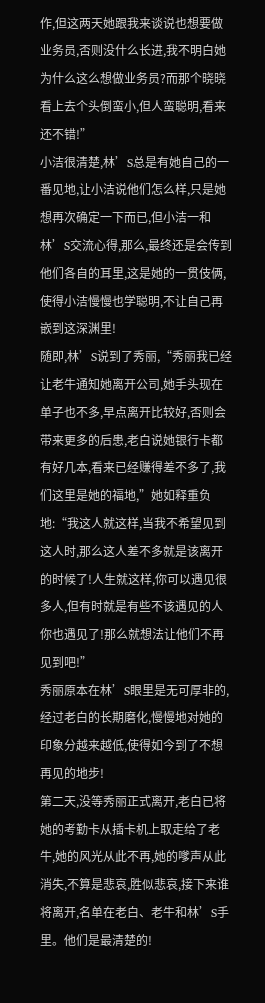作,但这两天她跟我来谈说也想要做业务员,否则没什么长进,我不明白她为什么这么想做业务员?而那个晓晓看上去个头倒蛮小,但人蛮聪明,看来还不错!”
小洁很清楚,林’S总是有她自己的一番见地,让小洁说他们怎么样,只是她想再次确定一下而已,但小洁一和林’S交流心得,那么,最终还是会传到他们各自的耳里,这是她的一贯伎俩,使得小洁慢慢也学聪明,不让自己再嵌到这深渊里!
随即,林’S说到了秀丽,“秀丽我已经让老牛通知她离开公司,她手头现在单子也不多,早点离开比较好,否则会带来更多的后患,老白说她银行卡都有好几本,看来已经赚得差不多了,我们这里是她的福地,”她如释重负地:“我这人就这样,当我不希望见到这人时,那么这人差不多就是该离开的时候了!人生就这样,你可以遇见很多人,但有时就是有些不该遇见的人你也遇见了!那么就想法让他们不再见到吧!”
秀丽原本在林’S眼里是无可厚非的,经过老白的长期磨化,慢慢地对她的印象分越来越低,使得如今到了不想再见的地步!
第二天,没等秀丽正式离开,老白已将她的考勤卡从插卡机上取走给了老牛,她的风光从此不再,她的嗲声从此消失,不算是悲哀,胜似悲哀,接下来谁将离开,名单在老白、老牛和林’S手里。他们是最清楚的!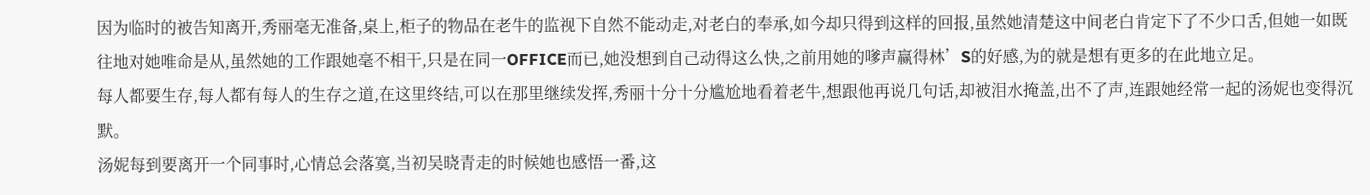因为临时的被告知离开,秀丽毫无准备,桌上,柜子的物品在老牛的监视下自然不能动走,对老白的奉承,如今却只得到这样的回报,虽然她清楚这中间老白肯定下了不少口舌,但她一如既往地对她唯命是从,虽然她的工作跟她毫不相干,只是在同一OFFICE而已,她没想到自己动得这么快,之前用她的嗲声赢得林’S的好感,为的就是想有更多的在此地立足。
每人都要生存,每人都有每人的生存之道,在这里终结,可以在那里继续发挥,秀丽十分十分尴尬地看着老牛,想跟他再说几句话,却被泪水掩盖,出不了声,连跟她经常一起的汤妮也变得沉默。
汤妮每到要离开一个同事时,心情总会落寞,当初吴晓青走的时候她也感悟一番,这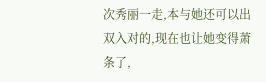次秀丽一走,本与她还可以出双入对的,现在也让她变得萧条了,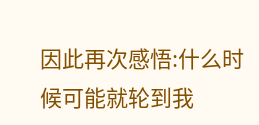因此再次感悟:什么时候可能就轮到我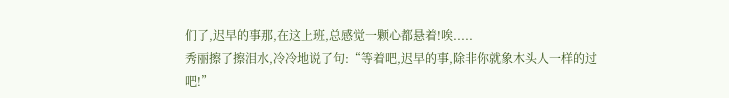们了,迟早的事那,在这上班,总感觉一颗心都悬着!唉.....
秀丽擦了擦泪水,冷冷地说了句:“等着吧,迟早的事,除非你就象木头人一样的过吧!”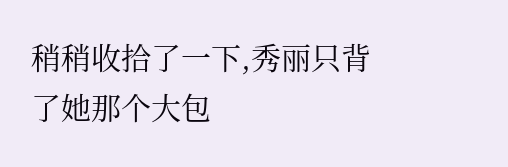稍稍收拾了一下,秀丽只背了她那个大包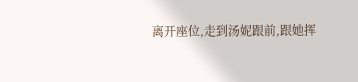离开座位,走到汤妮跟前,跟她挥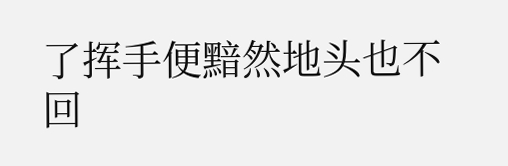了挥手便黯然地头也不回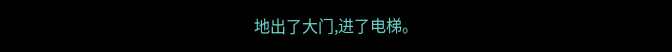地出了大门,进了电梯。